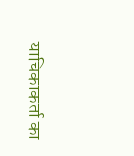याचिकाकर्ता का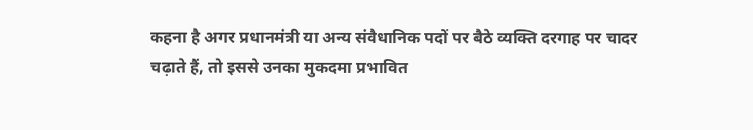कहना है अगर प्रधानमंत्री या अन्य संवैधानिक पदों पर बैठे व्यक्ति दरगाह पर चादर चढ़ाते हैं, तो इससे उनका मुकदमा प्रभावित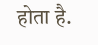होता है.